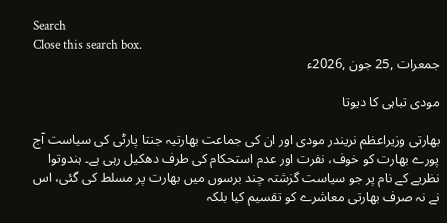Search
Close this search box.
جمعرات ,25 جون ,2026ء

مودی تباہی کا دیوتا

بھارتی وزیراعظم نریندر مودی اور ان کی جماعت بھارتیہ جنتا پارٹی کی سیاست آج پورے بھارت کو خوف، نفرت اور عدم استحکام کی طرف دھکیل رہی ہے۔ ہندوتوا نظریے کے نام پر جو سیاست گزشتہ چند برسوں میں بھارت پر مسلط کی گئی، اس نے نہ صرف بھارتی معاشرے کو تقسیم کیا بلکہ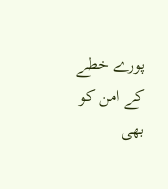پورے خطے کے امن کو بھی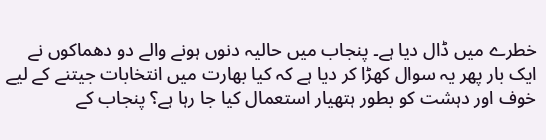خطرے میں ڈال دیا ہے۔ پنجاب میں حالیہ دنوں ہونے والے دو دھماکوں نے ایک بار پھر یہ سوال کھڑا کر دیا ہے کہ کیا بھارت میں انتخابات جیتنے کے لیے خوف اور دہشت کو بطور ہتھیار استعمال کیا جا رہا ہے؟ پنجاب کے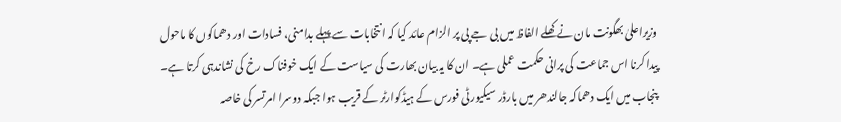وزیراعلیٰ بھگونت مان نے کھلے الفاظ میں بی جے پی پر الزام عائد کیا کہ انتخابات سے پہلے بدامنی، فسادات اور دھماکوں کا ماحول پیدا کرنا اس جماعت کی پرانی حکمت عملی ہے۔ ان کا یہ بیان بھارت کی سیاست کے ایک خوفناک رخ کی نشاندہی کرتا ہے۔
پنجاب میں ایک دھماکہ جالندھر میں بارڈر سیکیورٹی فورس کے ہیڈکوارٹر کے قریب ہوا جبکہ دوسرا امرتسر کی خاصہ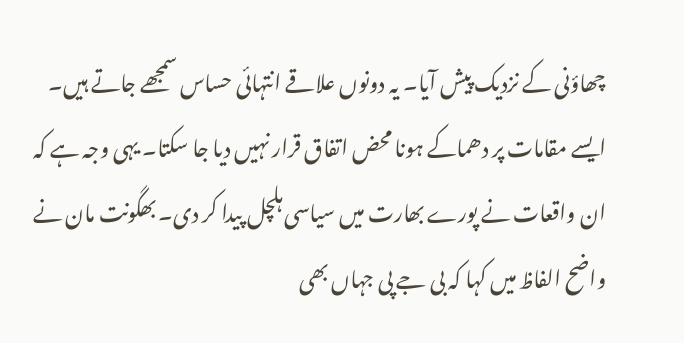چھاؤنی کے نزدیک پیش آیا۔ یہ دونوں علاقے انتہائی حساس سمجھے جاتے ہیں۔ ایسے مقامات پر دھماکے ہونا محض اتفاق قرار نہیں دیا جا سکتا۔ یہی وجہ ہے کہ ان واقعات نے پورے بھارت میں سیاسی ہلچل پیدا کر دی۔ بھگونت مان نے واضح الفاظ میں کہا کہ بی جے پی جہاں بھی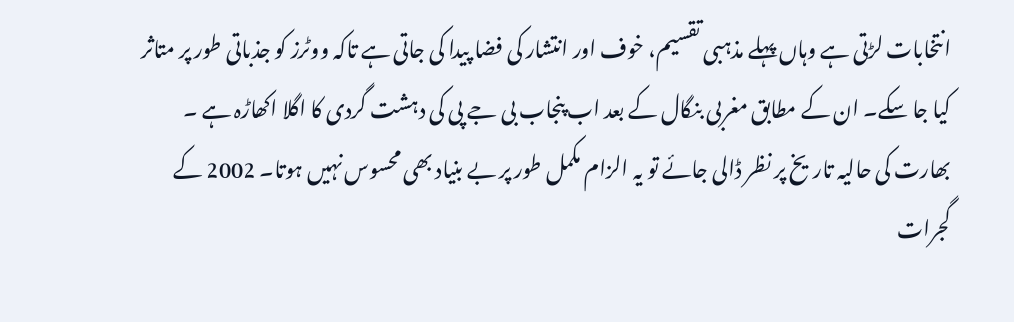انتخابات لڑتی ہے وہاں پہلے مذہبی تقسیم، خوف اور انتشار کی فضا پیدا کی جاتی ہے تاکہ ووٹرز کو جذباتی طور پر متاثر کیا جا سکے۔ ان کے مطابق مغربی بنگال کے بعد اب پنجاب بی جے پی کی دہشت گردی کا اگلا اکھاڑہ ہے ۔
بھارت کی حالیہ تاریخ پر نظر ڈالی جائے تو یہ الزام مکمل طور پر بے بنیاد بھی محسوس نہیں ہوتا۔ 2002 کے گجرات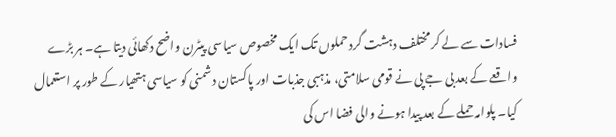فسادات سے لے کر مختلف دہشت گرد حملوں تک ایک مخصوص سیاسی پیٹرن واضح دکھائی دیتا ہے۔ ہر بڑے واقعے کے بعد بی جے پی نے قومی سلامتی، مذہبی جذبات اور پاکستان دشمنی کو سیاسی ہتھیار کے طور پر استعمال کیا۔ پلوامہ حملے کے بعد پیدا ہونے والی فضا اس کی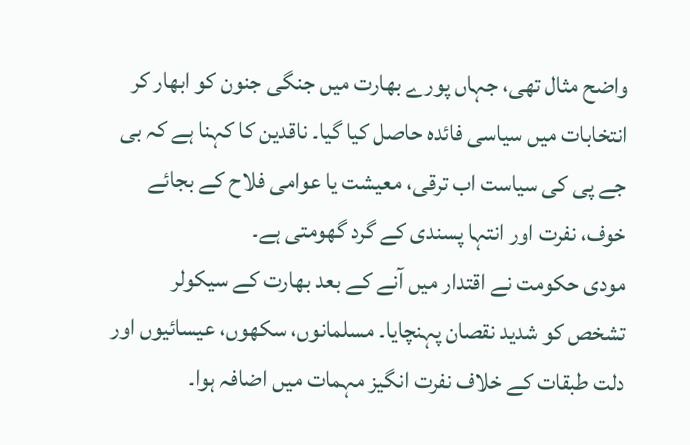واضح مثال تھی، جہاں پورے بھارت میں جنگی جنون کو ابھار کر انتخابات میں سیاسی فائدہ حاصل کیا گیا۔ ناقدین کا کہنا ہے کہ بی جے پی کی سیاست اب ترقی، معیشت یا عوامی فلاح کے بجائے خوف، نفرت اور انتہا پسندی کے گرد گھومتی ہے۔
مودی حکومت نے اقتدار میں آنے کے بعد بھارت کے سیکولر تشخص کو شدید نقصان پہنچایا۔ مسلمانوں، سکھوں، عیسائیوں اور دلت طبقات کے خلاف نفرت انگیز مہمات میں اضافہ ہوا۔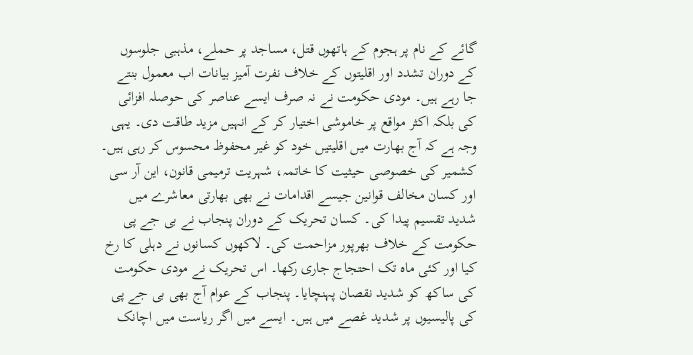گائے کے نام پر ہجوم کے ہاتھوں قتل، مساجد پر حملے، مذہبی جلوسوں کے دوران تشدد اور اقلیتوں کے خلاف نفرت آمیز بیانات اب معمول بنتے جا رہے ہیں۔ مودی حکومت نے نہ صرف ایسے عناصر کی حوصلہ افزائی کی بلکہ اکثر مواقع پر خاموشی اختیار کر کے انہیں مزید طاقت دی۔ یہی وجہ ہے کہ آج بھارت میں اقلیتیں خود کو غیر محفوظ محسوس کر رہی ہیں۔ کشمیر کی خصوصی حیثیت کا خاتمہ، شہریت ترمیمی قانون، این آر سی اور کسان مخالف قوانین جیسے اقدامات نے بھی بھارتی معاشرے میں شدید تقسیم پیدا کی۔ کسان تحریک کے دوران پنجاب نے بی جے پی حکومت کے خلاف بھرپور مزاحمت کی۔ لاکھوں کسانوں نے دہلی کا رخ کیا اور کئی ماہ تک احتجاج جاری رکھا۔ اس تحریک نے مودی حکومت کی ساکھ کو شدید نقصان پہنچایا۔ پنجاب کے عوام آج بھی بی جے پی کی پالیسیوں پر شدید غصے میں ہیں۔ ایسے میں اگر ریاست میں اچانک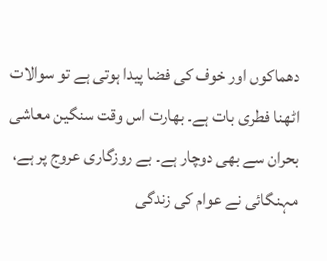دھماکوں اور خوف کی فضا پیدا ہوتی ہے تو سوالات اٹھنا فطری بات ہے۔ بھارت اس وقت سنگین معاشی بحران سے بھی دوچار ہے۔ بے روزگاری عروج پر ہے، مہنگائی نے عوام کی زندگی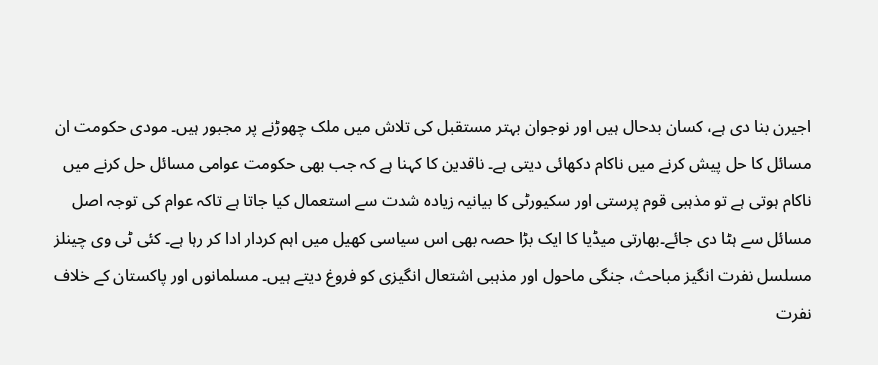اجیرن بنا دی ہے، کسان بدحال ہیں اور نوجوان بہتر مستقبل کی تلاش میں ملک چھوڑنے پر مجبور ہیں۔ مودی حکومت ان مسائل کا حل پیش کرنے میں ناکام دکھائی دیتی ہے۔ ناقدین کا کہنا ہے کہ جب بھی حکومت عوامی مسائل حل کرنے میں ناکام ہوتی ہے تو مذہبی قوم پرستی اور سکیورٹی کا بیانیہ زیادہ شدت سے استعمال کیا جاتا ہے تاکہ عوام کی توجہ اصل مسائل سے ہٹا دی جائے۔بھارتی میڈیا کا ایک بڑا حصہ بھی اس سیاسی کھیل میں اہم کردار ادا کر رہا ہے۔ کئی ٹی وی چینلز مسلسل نفرت انگیز مباحث، جنگی ماحول اور مذہبی اشتعال انگیزی کو فروغ دیتے ہیں۔ مسلمانوں اور پاکستان کے خلاف نفرت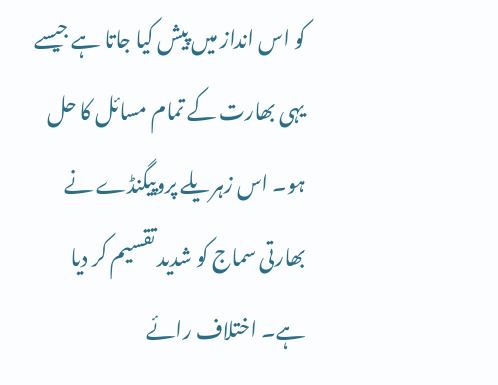کو اس انداز میں پیش کیا جاتا ہے جیسے یہی بھارت کے تمام مسائل کا حل ہو۔ اس زہریلے پروپیگنڈے نے بھارتی سماج کو شدید تقسیم کر دیا ہے۔ اختلاف رائے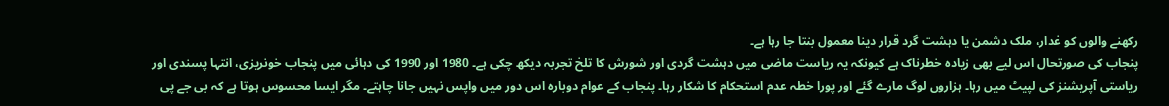رکھنے والوں کو غدار، ملک دشمن یا دہشت گرد قرار دینا معمول بنتا جا رہا ہے۔
پنجاب کی صورتحال اس لیے بھی زیادہ خطرناک ہے کیونکہ یہ ریاست ماضی میں دہشت گردی اور شورش کا تلخ تجربہ دیکھ چکی ہے۔ 1980 اور 1990 کی دہائی میں پنجاب خونریزی، انتہا پسندی اور ریاستی آپریشنز کی لپیٹ میں رہا۔ ہزاروں لوگ مارے گئے اور پورا خطہ عدم استحکام کا شکار رہا۔ پنجاب کے عوام دوبارہ اس دور میں واپس نہیں جانا چاہتے۔ مگر ایسا محسوس ہوتا ہے کہ بی جے پی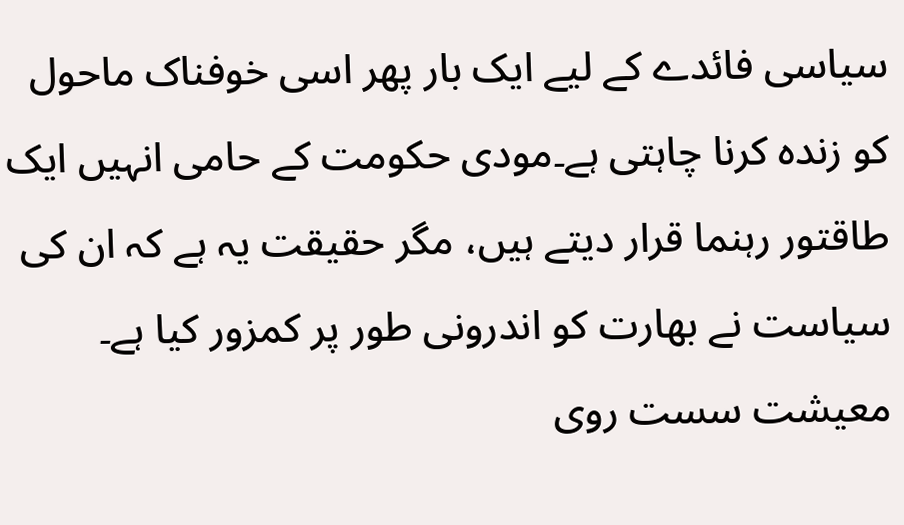سیاسی فائدے کے لیے ایک بار پھر اسی خوفناک ماحول کو زندہ کرنا چاہتی ہے۔مودی حکومت کے حامی انہیں ایک طاقتور رہنما قرار دیتے ہیں، مگر حقیقت یہ ہے کہ ان کی سیاست نے بھارت کو اندرونی طور پر کمزور کیا ہے۔ معیشت سست روی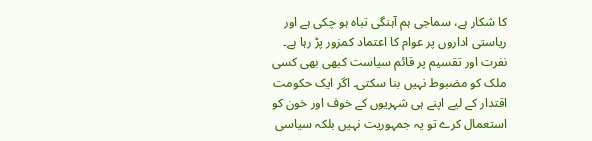کا شکار ہے، سماجی ہم آہنگی تباہ ہو چکی ہے اور ریاستی اداروں پر عوام کا اعتماد کمزور پڑ رہا ہے۔ نفرت اور تقسیم پر قائم سیاست کبھی بھی کسی ملک کو مضبوط نہیں بنا سکتی۔ اگر ایک حکومت اقتدار کے لیے اپنے ہی شہریوں کے خوف اور خون کو استعمال کرے تو یہ جمہوریت نہیں بلکہ سیاسی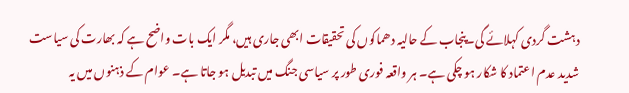دہشت گردی کہلائے گی۔پنجاب کے حالیہ دھماکوں کی تحقیقات ابھی جاری ہیں، مگر ایک بات واضح ہے کہ بھارت کی سیاست شدید عدم اعتماد کا شکار ہو چکی ہے۔ ہر واقعہ فوری طور پر سیاسی جنگ میں تبدیل ہو جاتا ہے۔ عوام کے ذہنوں میں یہ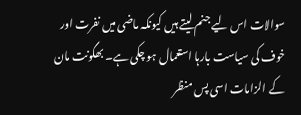سوالات اس لیے جنم لیتے ہیں کیونکہ ماضی میں نفرت اور خوف کی سیاست بارہا استعمال ہو چکی ہے۔ بھگونت مان کے الزامات اسی پس منظر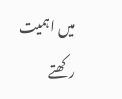میں اہمیت رکھتے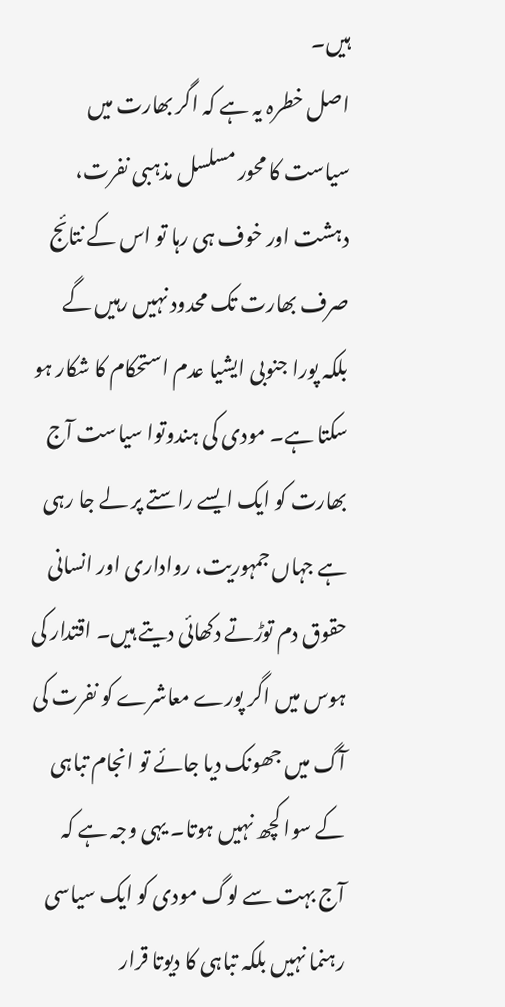ہیں۔
اصل خطرہ یہ ہے کہ اگر بھارت میں سیاست کا محور مسلسل مذہبی نفرت، دہشت اور خوف ہی رہا تو اس کے نتائج صرف بھارت تک محدود نہیں رہیں گے بلکہ پورا جنوبی ایشیا عدم استحکام کا شکار ہو سکتا ہے۔ مودی کی ہندوتوا سیاست آج بھارت کو ایک ایسے راستے پر لے جا رہی ہے جہاں جمہوریت، رواداری اور انسانی حقوق دم توڑتے دکھائی دیتے ہیں۔ اقتدار کی ہوس میں اگر پورے معاشرے کو نفرت کی آگ میں جھونک دیا جائے تو انجام تباہی کے سوا کچھ نہیں ہوتا۔ یہی وجہ ہے کہ آج بہت سے لوگ مودی کو ایک سیاسی رہنما نہیں بلکہ تباہی کا دیوتا قرار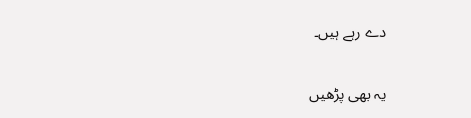دے رہے ہیں۔

یہ بھی پڑھیں